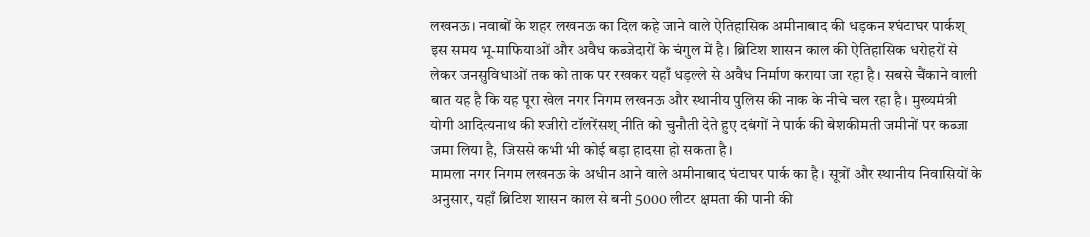लखनऊ। नवाबों के शहर लखनऊ का दिल कहे जाने वाले ऐतिहासिक अमीनाबाद की धड़कन श्घंटाघर पार्कश् इस समय भू-माफियाओं और अवैध कब्जेदारों के चंगुल में है। ब्रिटिश शासन काल की ऐतिहासिक धरोहरों से लेकर जनसुविधाओं तक को ताक पर रखकर यहाँ धड़ल्ले से अवैध निर्माण कराया जा रहा है। सबसे चैंकाने वाली बात यह है कि यह पूरा खेल नगर निगम लखनऊ और स्थानीय पुलिस की नाक के नीचे चल रहा है। मुख्यमंत्री योगी आदित्यनाथ की श्जीरो टॉलरेंसश् नीति को चुनौती देते हुए दबंगों ने पार्क की बेशकीमती जमीनों पर कब्जा जमा लिया है, जिससे कभी भी कोई बड़ा हादसा हो सकता है।
मामला नगर निगम लखनऊ के अधीन आने वाले अमीनाबाद घंटाघर पार्क का है। सूत्रों और स्थानीय निवासियों के अनुसार, यहाँ ब्रिटिश शासन काल से बनी 5000 लीटर क्षमता की पानी की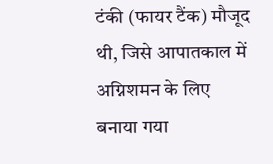टंकी (फायर टैंक) मौजूद थी, जिसे आपातकाल में अग्निशमन के लिए बनाया गया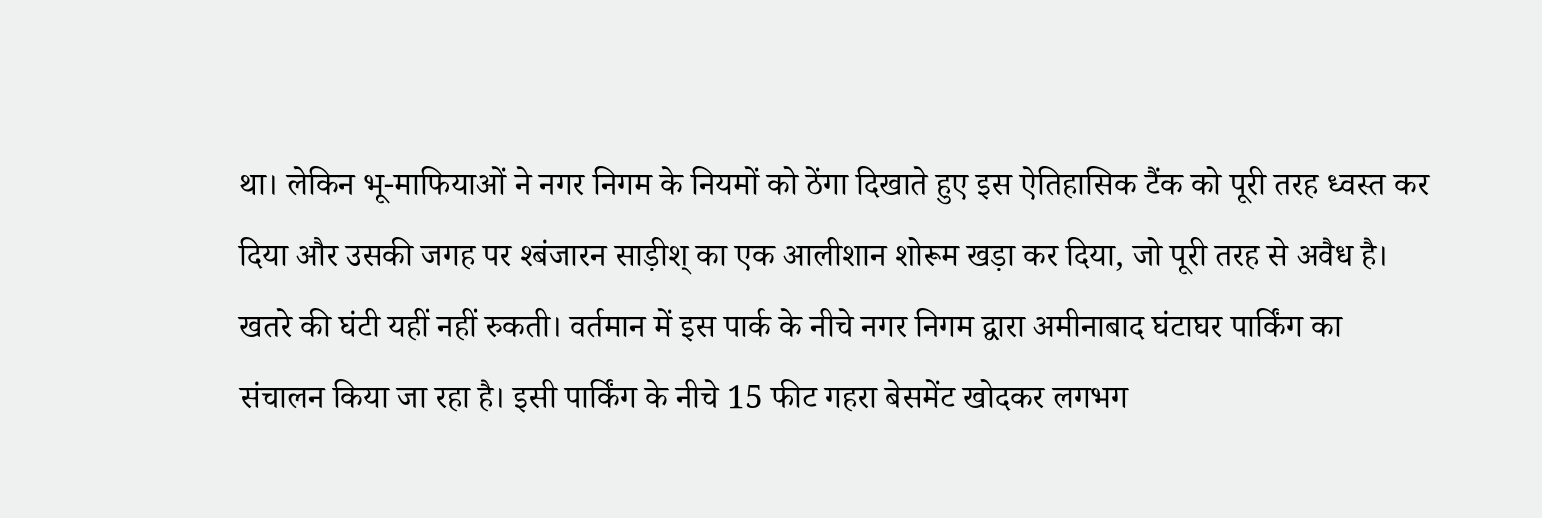था। लेकिन भू-माफियाओं ने नगर निगम के नियमों को ठेंगा दिखाते हुए इस ऐतिहासिक टैंक को पूरी तरह ध्वस्त कर दिया और उसकी जगह पर श्बंजारन साड़ीश् का एक आलीशान शोरूम खड़ा कर दिया, जो पूरी तरह से अवैध है।
खतरे की घंटी यहीं नहीं रुकती। वर्तमान में इस पार्क के नीचे नगर निगम द्वारा अमीनाबाद घंटाघर पार्किंग का संचालन किया जा रहा है। इसी पार्किंग के नीचे 15 फीट गहरा बेसमेंट खोदकर लगभग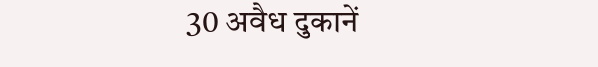30 अवैध दुकानें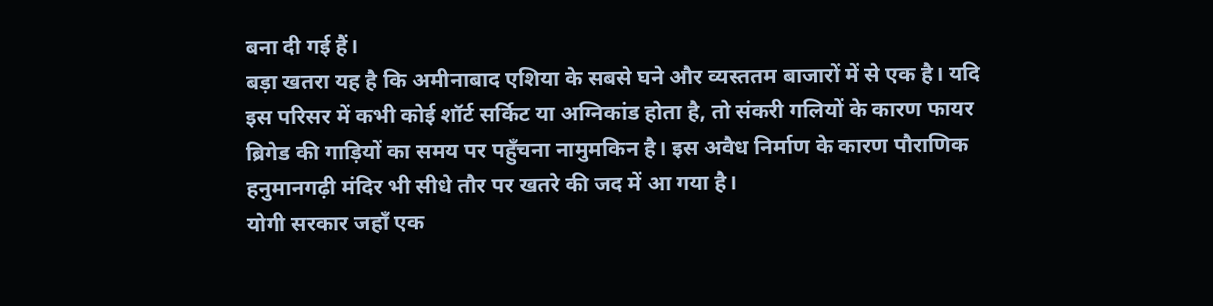बना दी गई हैं।
बड़ा खतरा यह है कि अमीनाबाद एशिया के सबसे घने और व्यस्ततम बाजारों में से एक है। यदि इस परिसर में कभी कोई शॉर्ट सर्किट या अग्निकांड होता है, तो संकरी गलियों के कारण फायर ब्रिगेड की गाड़ियों का समय पर पहुँचना नामुमकिन है। इस अवैध निर्माण के कारण पौराणिक हनुमानगढ़ी मंदिर भी सीधे तौर पर खतरे की जद में आ गया है।
योगी सरकार जहाँ एक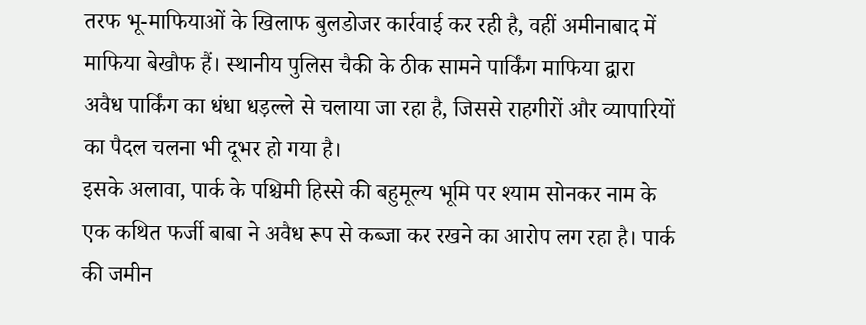तरफ भू-माफियाओं के खिलाफ बुलडोजर कार्रवाई कर रही है, वहीं अमीनाबाद में माफिया बेखौफ हैं। स्थानीय पुलिस चैकी के ठीक सामने पार्किंग माफिया द्वारा अवैध पार्किंग का धंधा धड़ल्ले से चलाया जा रहा है, जिससे राहगीरों और व्यापारियों का पैदल चलना भी दूभर हो गया है।
इसके अलावा, पार्क के पश्चिमी हिस्से की बहुमूल्य भूमि पर श्याम सोनकर नाम के एक कथित फर्जी बाबा ने अवैध रूप से कब्जा कर रखने का आरोप लग रहा है। पार्क की जमीन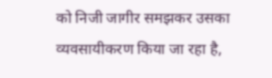को निजी जागीर समझकर उसका व्यवसायीकरण किया जा रहा है,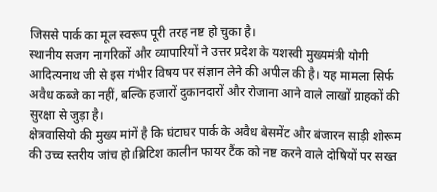जिससे पार्क का मूल स्वरूप पूरी तरह नष्ट हो चुका है।
स्थानीय सजग नागरिकों और व्यापारियों ने उत्तर प्रदेश के यशस्वी मुख्यमंत्री योगी आदित्यनाथ जी से इस गंभीर विषय पर संज्ञान लेने की अपील की है। यह मामला सिर्फ अवैध कब्जे का नहीं, बल्कि हजारों दुकानदारों और रोजाना आने वाले लाखों ग्राहकों की सुरक्षा से जुड़ा है।
क्षेत्रवासियो की मुख्य मांगें है कि घंटाघर पार्क के अवैध बेसमेंट और बंजारन साड़ी शोरूम की उच्च स्तरीय जांच हो।ब्रिटिश कालीन फायर टैंक को नष्ट करने वाले दोषियों पर सख्त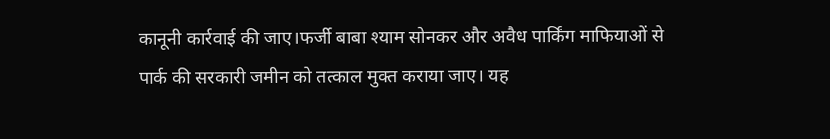कानूनी कार्रवाई की जाए।फर्जी बाबा श्याम सोनकर और अवैध पार्किंग माफियाओं से पार्क की सरकारी जमीन को तत्काल मुक्त कराया जाए। यह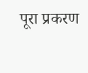पूरा प्रकरण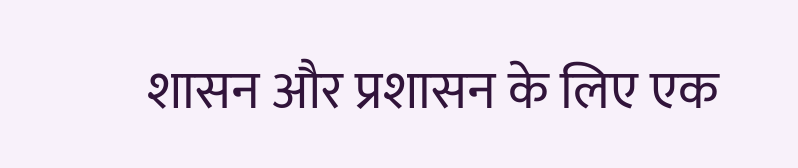शासन और प्रशासन के लिए एक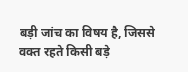बड़ी जांच का विषय है, जिससे वक्त रहते किसी बड़े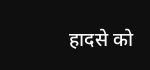हादसे को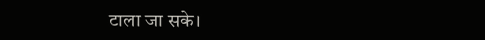टाला जा सके।